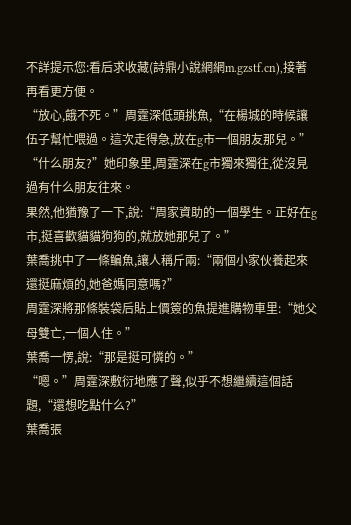不詳提示您:看后求收藏(詩鼎小說網網m.gzstf.cn),接著再看更方便。
“放心,餓不死。”周霆深低頭挑魚,“在楊城的時候讓伍子幫忙喂過。這次走得急,放在g市一個朋友那兒。”
“什么朋友?”她印象里,周霆深在g市獨來獨往,從沒見過有什么朋友往來。
果然,他猶豫了一下,說:“周家資助的一個學生。正好在g市,挺喜歡貓貓狗狗的,就放她那兒了。”
葉喬挑中了一條鳊魚,讓人稱斤兩:“兩個小家伙養起來還挺麻煩的,她爸媽同意嗎?”
周霆深將那條裝袋后貼上價簽的魚提進購物車里:“她父母雙亡,一個人住。”
葉喬一愣,說:“那是挺可憐的。”
“嗯。”周霆深敷衍地應了聲,似乎不想繼續這個話題,“還想吃點什么?”
葉喬張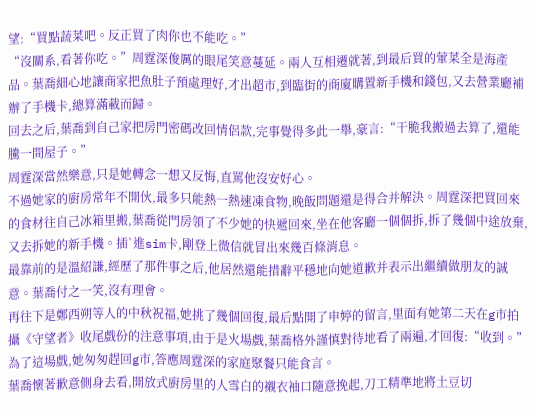望:“買點蔬菜吧。反正買了肉你也不能吃。”
“沒關系,看著你吃。”周霆深俊厲的眼尾笑意蔓延。兩人互相遷就著,到最后買的葷菜全是海產品。葉喬細心地讓商家把魚肚子預處理好,才出超市,到臨街的商廈購置新手機和錢包,又去營業廳補辦了手機卡,總算滿載而歸。
回去之后,葉喬到自己家把房門密碼改回情侶款,完事覺得多此一舉,豪言:“干脆我搬過去算了,還能騰一間屋子。”
周霆深當然樂意,只是她轉念一想又反悔,直罵他沒安好心。
不過她家的廚房常年不開伙,最多只能熱一熱速凍食物,晚飯問題還是得合并解決。周霆深把買回來的食材往自己冰箱里搬,葉喬從門房領了不少她的快遞回來,坐在他客廳一個個拆,拆了幾個中途放棄,又去拆她的新手機。插`進sim卡,剛登上微信就冒出來幾百條消息。
最靠前的是溫紹謙,經歷了那件事之后,他居然還能措辭平穩地向她道歉并表示出繼續做朋友的誠意。葉喬付之一笑,沒有理會。
再往下是鄭西朔等人的中秋祝福,她挑了幾個回復,最后點開了申婷的留言,里面有她第二天在g市拍攝《守望者》收尾戲份的注意事項,由于是火場戲,葉喬格外謹慎對待地看了兩遍,才回復:“收到。”
為了這場戲,她匆匆趕回g市,答應周霆深的家庭聚餐只能食言。
葉喬懷著歉意側身去看,開放式廚房里的人雪白的襯衣袖口隨意挽起,刀工精準地將土豆切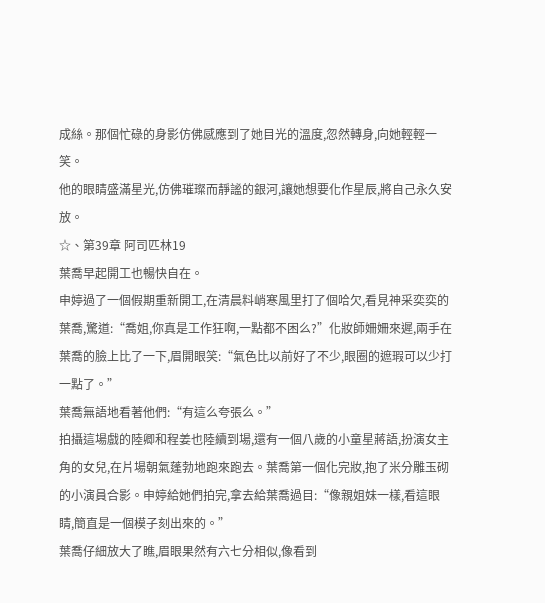成絲。那個忙碌的身影仿佛感應到了她目光的溫度,忽然轉身,向她輕輕一笑。
他的眼睛盛滿星光,仿佛璀璨而靜謐的銀河,讓她想要化作星辰,將自己永久安放。
☆、第39章 阿司匹林19
葉喬早起開工也暢快自在。
申婷過了一個假期重新開工,在清晨料峭寒風里打了個哈欠,看見神采奕奕的葉喬,驚道:“喬姐,你真是工作狂啊,一點都不困么?”化妝師姍姍來遲,兩手在葉喬的臉上比了一下,眉開眼笑:“氣色比以前好了不少,眼圈的遮瑕可以少打一點了。”
葉喬無語地看著他們:“有這么夸張么。”
拍攝這場戲的陸卿和程姜也陸續到場,還有一個八歲的小童星蔣語,扮演女主角的女兒,在片場朝氣蓬勃地跑來跑去。葉喬第一個化完妝,抱了米分雕玉砌的小演員合影。申婷給她們拍完,拿去給葉喬過目:“像親姐妹一樣,看這眼睛,簡直是一個模子刻出來的。”
葉喬仔細放大了瞧,眉眼果然有六七分相似,像看到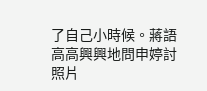了自己小時候。蔣語高高興興地問申婷討照片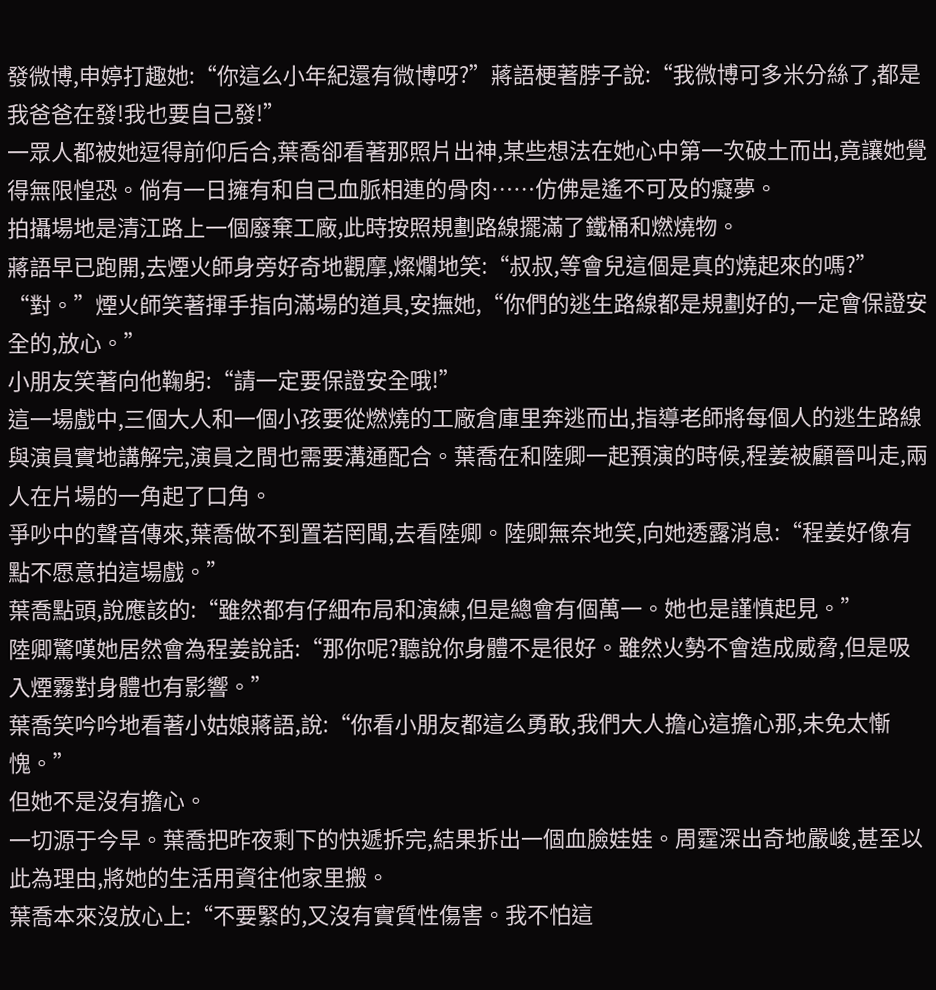發微博,申婷打趣她:“你這么小年紀還有微博呀?”蔣語梗著脖子說:“我微博可多米分絲了,都是我爸爸在發!我也要自己發!”
一眾人都被她逗得前仰后合,葉喬卻看著那照片出神,某些想法在她心中第一次破土而出,竟讓她覺得無限惶恐。倘有一日擁有和自己血脈相連的骨肉……仿佛是遙不可及的癡夢。
拍攝場地是清江路上一個廢棄工廠,此時按照規劃路線擺滿了鐵桶和燃燒物。
蔣語早已跑開,去煙火師身旁好奇地觀摩,燦爛地笑:“叔叔,等會兒這個是真的燒起來的嗎?”
“對。”煙火師笑著揮手指向滿場的道具,安撫她,“你們的逃生路線都是規劃好的,一定會保證安全的,放心。”
小朋友笑著向他鞠躬:“請一定要保證安全哦!”
這一場戲中,三個大人和一個小孩要從燃燒的工廠倉庫里奔逃而出,指導老師將每個人的逃生路線與演員實地講解完,演員之間也需要溝通配合。葉喬在和陸卿一起預演的時候,程姜被顧晉叫走,兩人在片場的一角起了口角。
爭吵中的聲音傳來,葉喬做不到置若罔聞,去看陸卿。陸卿無奈地笑,向她透露消息:“程姜好像有點不愿意拍這場戲。”
葉喬點頭,說應該的:“雖然都有仔細布局和演練,但是總會有個萬一。她也是謹慎起見。”
陸卿驚嘆她居然會為程姜說話:“那你呢?聽說你身體不是很好。雖然火勢不會造成威脅,但是吸入煙霧對身體也有影響。”
葉喬笑吟吟地看著小姑娘蔣語,說:“你看小朋友都這么勇敢,我們大人擔心這擔心那,未免太慚愧。”
但她不是沒有擔心。
一切源于今早。葉喬把昨夜剩下的快遞拆完,結果拆出一個血臉娃娃。周霆深出奇地嚴峻,甚至以此為理由,將她的生活用資往他家里搬。
葉喬本來沒放心上:“不要緊的,又沒有實質性傷害。我不怕這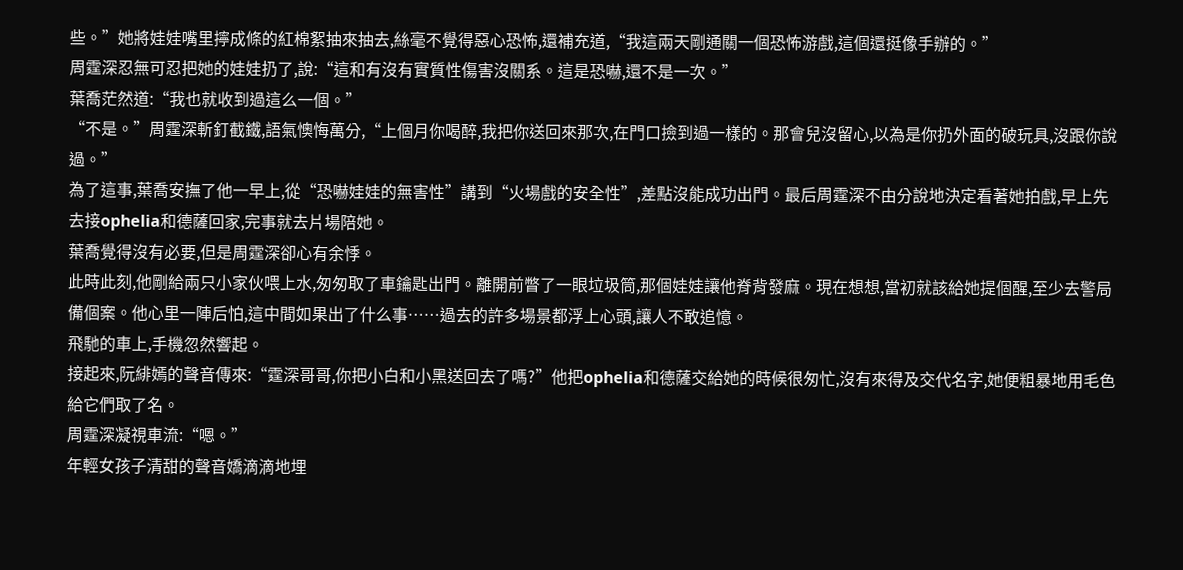些。”她將娃娃嘴里擰成條的紅棉絮抽來抽去,絲毫不覺得惡心恐怖,還補充道,“我這兩天剛通關一個恐怖游戲,這個還挺像手辦的。”
周霆深忍無可忍把她的娃娃扔了,說:“這和有沒有實質性傷害沒關系。這是恐嚇,還不是一次。”
葉喬茫然道:“我也就收到過這么一個。”
“不是。”周霆深斬釘截鐵,語氣懊悔萬分,“上個月你喝醉,我把你送回來那次,在門口撿到過一樣的。那會兒沒留心,以為是你扔外面的破玩具,沒跟你說過。”
為了這事,葉喬安撫了他一早上,從“恐嚇娃娃的無害性”講到“火場戲的安全性”,差點沒能成功出門。最后周霆深不由分說地決定看著她拍戲,早上先去接ophelia和德薩回家,完事就去片場陪她。
葉喬覺得沒有必要,但是周霆深卻心有余悸。
此時此刻,他剛給兩只小家伙喂上水,匆匆取了車鑰匙出門。離開前瞥了一眼垃圾筒,那個娃娃讓他脊背發麻。現在想想,當初就該給她提個醒,至少去警局備個案。他心里一陣后怕,這中間如果出了什么事……過去的許多場景都浮上心頭,讓人不敢追憶。
飛馳的車上,手機忽然響起。
接起來,阮緋嫣的聲音傳來:“霆深哥哥,你把小白和小黑送回去了嗎?”他把ophelia和德薩交給她的時候很匆忙,沒有來得及交代名字,她便粗暴地用毛色給它們取了名。
周霆深凝視車流:“嗯。”
年輕女孩子清甜的聲音嬌滴滴地埋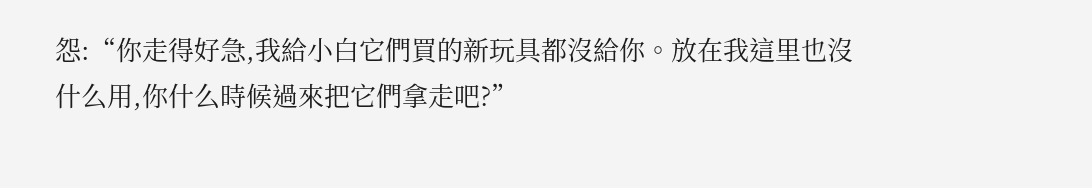怨:“你走得好急,我給小白它們買的新玩具都沒給你。放在我這里也沒什么用,你什么時候過來把它們拿走吧?”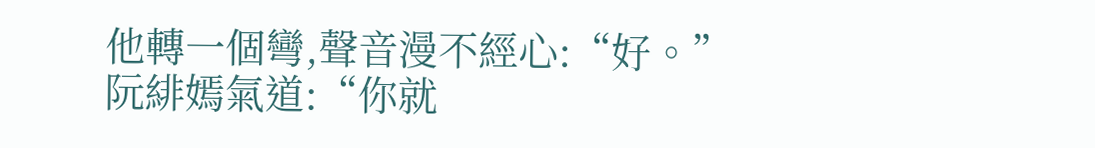他轉一個彎,聲音漫不經心:“好。”
阮緋嫣氣道:“你就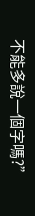不能多說一個字嗎?”